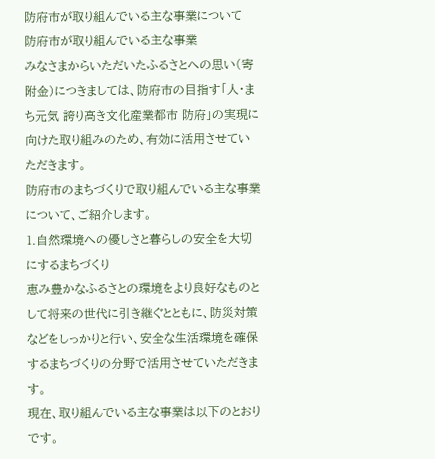防府市が取り組んでいる主な事業について
防府市が取り組んでいる主な事業
みなさまからいただいたふるさとへの思い(寄附金)につきましては、防府市の目指す「人・まち元気 誇り高き文化産業都市 防府」の実現に向けた取り組みのため、有効に活用させていただきます。
防府市のまちづくりで取り組んでいる主な事業について、ご紹介します。
1.自然環境への優しさと暮らしの安全を大切にするまちづくり
恵み豊かなふるさとの環境をより良好なものとして将来の世代に引き継ぐとともに、防災対策などをしっかりと行い、安全な生活環境を確保するまちづくりの分野で活用させていただきます。
現在、取り組んでいる主な事業は以下のとおりです。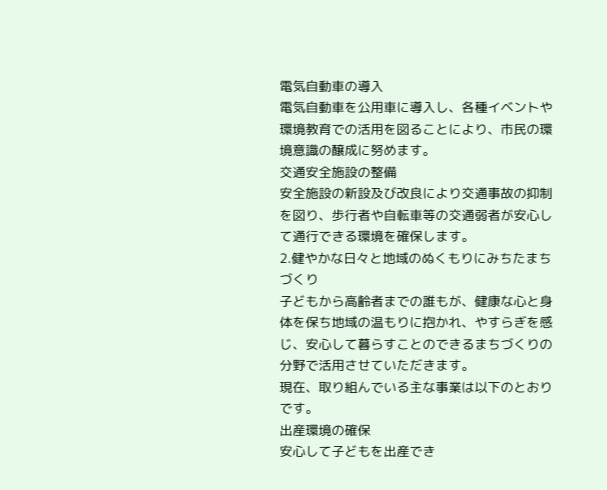電気自動車の導入
電気自動車を公用車に導入し、各種イベントや環境教育での活用を図ることにより、市民の環境意識の醸成に努めます。
交通安全施設の整備
安全施設の新設及び改良により交通事故の抑制を図り、歩行者や自転車等の交通弱者が安心して通行できる環境を確保します。
2.健やかな日々と地域のぬくもりにみちたまちづくり
子どもから高齢者までの誰もが、健康な心と身体を保ち地域の温もりに抱かれ、やすらぎを感じ、安心して暮らすことのできるまちづくりの分野で活用させていただきます。
現在、取り組んでいる主な事業は以下のとおりです。
出産環境の確保
安心して子どもを出産でき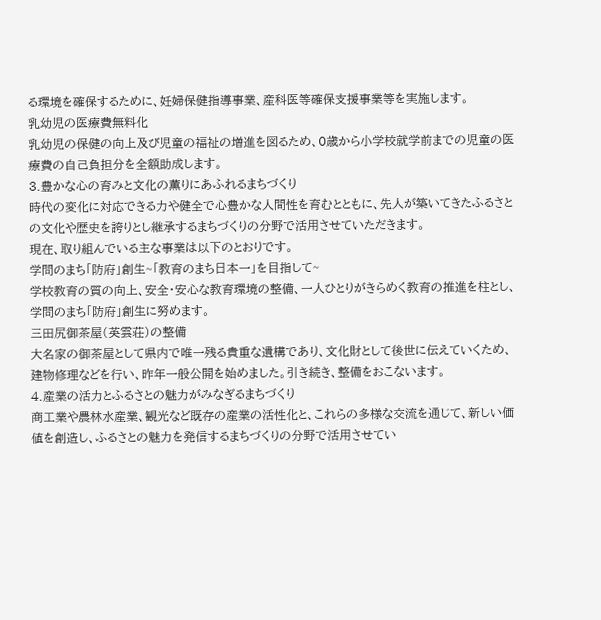る環境を確保するために、妊婦保健指導事業、産科医等確保支援事業等を実施します。
乳幼児の医療費無料化
乳幼児の保健の向上及び児童の福祉の増進を図るため、0歳から小学校就学前までの児童の医療費の自己負担分を全額助成します。
3.豊かな心の育みと文化の薫りにあふれるまちづくり
時代の変化に対応できる力や健全で心豊かな人間性を育むとともに、先人が築いてきたふるさとの文化や歴史を誇りとし継承するまちづくりの分野で活用させていただきます。
現在、取り組んでいる主な事業は以下のとおりです。
学問のまち「防府」創生~「教育のまち日本一」を目指して~
学校教育の質の向上、安全・安心な教育環境の整備、一人ひとりがきらめく教育の推進を柱とし、学問のまち「防府」創生に努めます。
三田尻御茶屋(英雲荘)の整備
大名家の御茶屋として県内で唯一残る貴重な遺構であり、文化財として後世に伝えていくため、建物修理などを行い、昨年一般公開を始めました。引き続き、整備をおこないます。
4.産業の活力とふるさとの魅力がみなぎるまちづくり
商工業や農林水産業、観光など既存の産業の活性化と、これらの多様な交流を通じて、新しい価値を創造し、ふるさとの魅力を発信するまちづくりの分野で活用させてい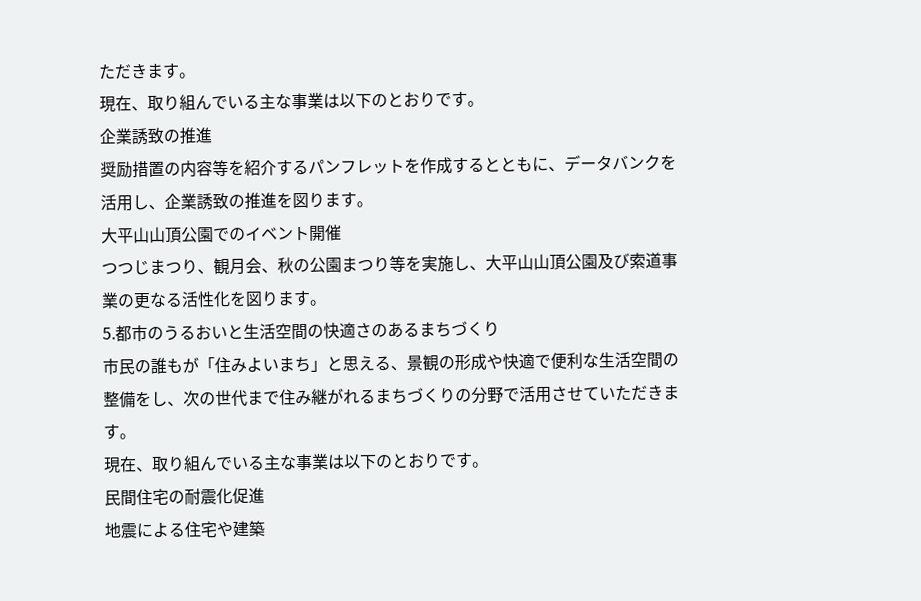ただきます。
現在、取り組んでいる主な事業は以下のとおりです。
企業誘致の推進
奨励措置の内容等を紹介するパンフレットを作成するとともに、データバンクを活用し、企業誘致の推進を図ります。
大平山山頂公園でのイベント開催
つつじまつり、観月会、秋の公園まつり等を実施し、大平山山頂公園及び索道事業の更なる活性化を図ります。
5.都市のうるおいと生活空間の快適さのあるまちづくり
市民の誰もが「住みよいまち」と思える、景観の形成や快適で便利な生活空間の整備をし、次の世代まで住み継がれるまちづくりの分野で活用させていただきます。
現在、取り組んでいる主な事業は以下のとおりです。
民間住宅の耐震化促進
地震による住宅や建築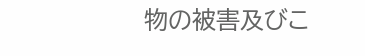物の被害及びこ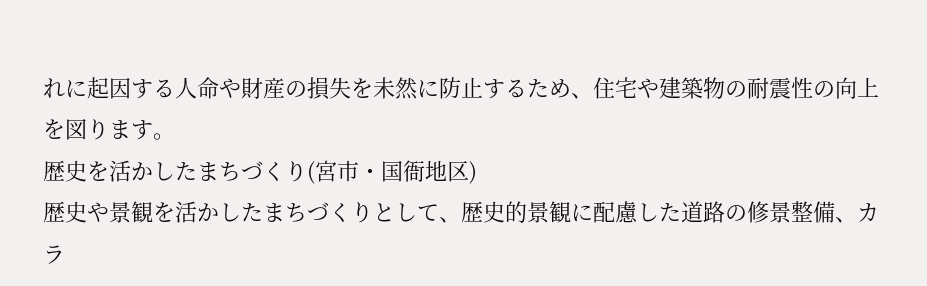れに起因する人命や財産の損失を未然に防止するため、住宅や建築物の耐震性の向上を図ります。
歴史を活かしたまちづくり(宮市・国衙地区)
歴史や景観を活かしたまちづくりとして、歴史的景観に配慮した道路の修景整備、カラ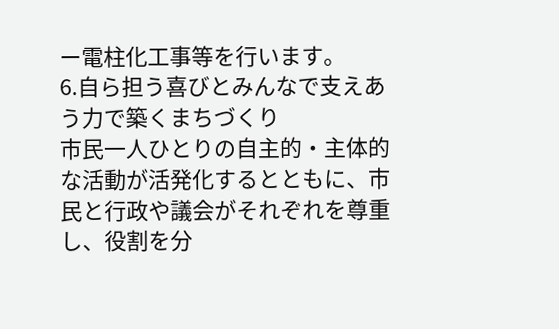ー電柱化工事等を行います。
6.自ら担う喜びとみんなで支えあう力で築くまちづくり
市民一人ひとりの自主的・主体的な活動が活発化するとともに、市民と行政や議会がそれぞれを尊重し、役割を分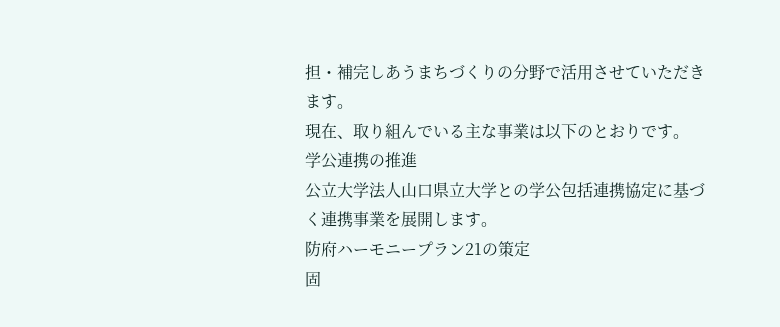担・補完しあうまちづくりの分野で活用させていただきます。
現在、取り組んでいる主な事業は以下のとおりです。
学公連携の推進
公立大学法人山口県立大学との学公包括連携協定に基づく連携事業を展開します。
防府ハーモニープラン21の策定
固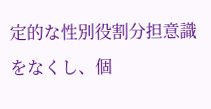定的な性別役割分担意識をなくし、個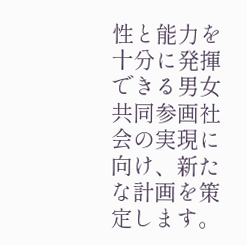性と能力を十分に発揮できる男女共同参画社会の実現に向け、新たな計画を策定します。